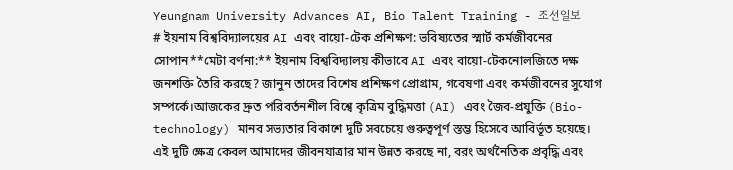Yeungnam University Advances AI, Bio Talent Training - 조선일보
# ইয়নাম বিশ্ববিদ্যালয়ের AI এবং বায়ো-টেক প্রশিক্ষণ: ভবিষ্যতের স্মার্ট কর্মজীবনের সোপান**মেটা বর্ণনা:** ইয়নাম বিশ্ববিদ্যালয় কীভাবে AI এবং বায়ো-টেকনোলজিতে দক্ষ জনশক্তি তৈরি করছে? জানুন তাদের বিশেষ প্রশিক্ষণ প্রোগ্রাম, গবেষণা এবং কর্মজীবনের সুযোগ সম্পর্কে।আজকের দ্রুত পরিবর্তনশীল বিশ্বে কৃত্রিম বুদ্ধিমত্তা (AI) এবং জৈব-প্রযুক্তি (Bio-technology) মানব সভ্যতার বিকাশে দুটি সবচেয়ে গুরুত্বপূর্ণ স্তম্ভ হিসেবে আবির্ভূত হয়েছে। এই দুটি ক্ষেত্র কেবল আমাদের জীবনযাত্রার মান উন্নত করছে না, বরং অর্থনৈতিক প্রবৃদ্ধি এবং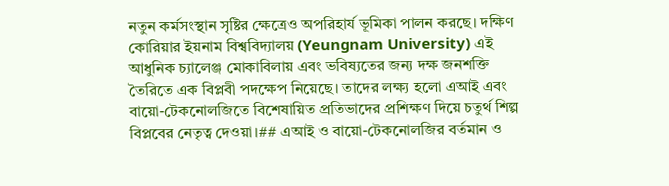নতুন কর্মসংস্থান সৃষ্টির ক্ষেত্রেও অপরিহার্য ভূমিকা পালন করছে। দক্ষিণ কোরিয়ার ইয়নাম বিশ্ববিদ্যালয় (Yeungnam University) এই আধুনিক চ্যালেঞ্জ মোকাবিলায় এবং ভবিষ্যতের জন্য দক্ষ জনশক্তি তৈরিতে এক বিপ্লবী পদক্ষেপ নিয়েছে। তাদের লক্ষ্য হলো এআই এবং বায়ো-টেকনোলজিতে বিশেষায়িত প্রতিভাদের প্রশিক্ষণ দিয়ে চতুর্থ শিল্প বিপ্লবের নেতৃত্ব দেওয়া।## এআই ও বায়ো-টেকনোলজির বর্তমান ও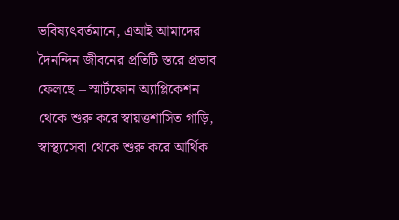ভবিষ্যৎবর্তমানে, এআই আমাদের দৈনন্দিন জীবনের প্রতিটি স্তরে প্রভাব ফেলছে – স্মার্টফোন অ্যাপ্লিকেশন থেকে শুরু করে স্বায়ত্তশাসিত গাড়ি, স্বাস্থ্যসেবা থেকে শুরু করে আর্থিক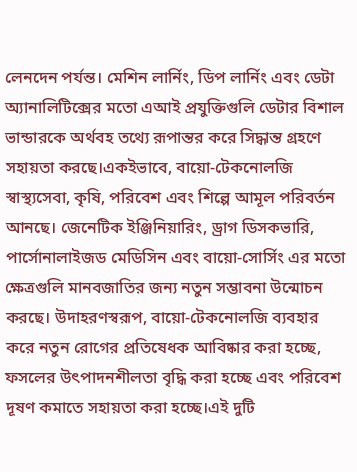লেনদেন পর্যন্ত। মেশিন লার্নিং, ডিপ লার্নিং এবং ডেটা অ্যানালিটিক্সের মতো এআই প্রযুক্তিগুলি ডেটার বিশাল ভান্ডারকে অর্থবহ তথ্যে রূপান্তর করে সিদ্ধান্ত গ্রহণে সহায়তা করছে।একইভাবে, বায়ো-টেকনোলজি স্বাস্থ্যসেবা, কৃষি, পরিবেশ এবং শিল্পে আমূল পরিবর্তন আনছে। জেনেটিক ইঞ্জিনিয়ারিং, ড্রাগ ডিসকভারি, পার্সোনালাইজড মেডিসিন এবং বায়ো-সোর্সিং এর মতো ক্ষেত্রগুলি মানবজাতির জন্য নতুন সম্ভাবনা উন্মোচন করছে। উদাহরণস্বরূপ, বায়ো-টেকনোলজি ব্যবহার করে নতুন রোগের প্রতিষেধক আবিষ্কার করা হচ্ছে, ফসলের উৎপাদনশীলতা বৃদ্ধি করা হচ্ছে এবং পরিবেশ দূষণ কমাতে সহায়তা করা হচ্ছে।এই দুটি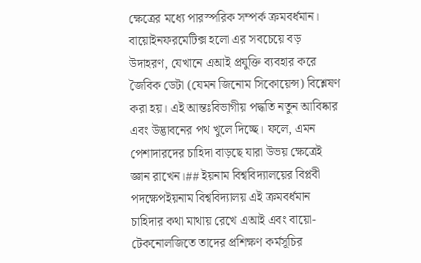ক্ষেত্রের মধ্যে পারস্পরিক সম্পর্ক ক্রমবর্ধমান। বায়োইনফরমেটিক্স হলো এর সবচেয়ে বড় উদাহরণ, যেখানে এআই প্রযুক্তি ব্যবহার করে জৈবিক ডেটা (যেমন জিনোম সিকোয়েন্স) বিশ্লেষণ করা হয়। এই আন্তঃবিভাগীয় পদ্ধতি নতুন আবিষ্কার এবং উদ্ভাবনের পথ খুলে দিচ্ছে। ফলে, এমন পেশাদারদের চাহিদা বাড়ছে যারা উভয় ক্ষেত্রেই জ্ঞান রাখেন।## ইয়নাম বিশ্ববিদ্যালয়ের বিপ্লবী পদক্ষেপইয়নাম বিশ্ববিদ্যালয় এই ক্রমবর্ধমান চাহিদার কথা মাথায় রেখে এআই এবং বায়ো-টেকনোলজিতে তাদের প্রশিক্ষণ কর্মসূচির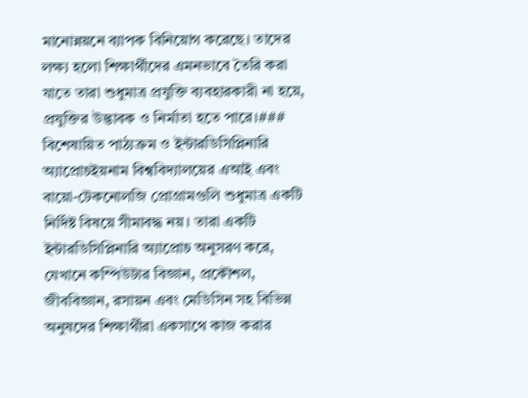মানোন্নয়নে ব্যাপক বিনিয়োগ করেছে। তাদের লক্ষ্য হলো শিক্ষার্থীদের এমনভাবে তৈরি করা যাতে তারা শুধুমাত্র প্রযুক্তি ব্যবহারকারী না হয়ে, প্রযুক্তির উদ্ভাবক ও নির্মাতা হতে পারে।### বিশেষায়িত পাঠ্যক্রম ও ইন্টারডিসিপ্লিনারি অ্যাপ্রোচইয়নাম বিশ্ববিদ্যালয়ের এআই এবং বায়ো-টেকনোলজি প্রোগ্রামগুলি শুধুমাত্র একটি নির্দিষ্ট বিষয়ে সীমাবদ্ধ নয়। তারা একটি ইন্টারডিসিপ্লিনারি অ্যাপ্রোচ অনুসরণ করে, যেখানে কম্পিউটার বিজ্ঞান, প্রকৌশল, জীববিজ্ঞান, রসায়ন এবং মেডিসিন সহ বিভিন্ন অনুষদের শিক্ষার্থীরা একসাথে কাজ করার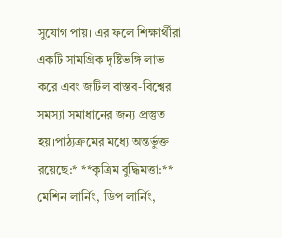সুযোগ পায়। এর ফলে শিক্ষার্থীরা একটি সামগ্রিক দৃষ্টিভঙ্গি লাভ করে এবং জটিল বাস্তব-বিশ্বের সমস্যা সমাধানের জন্য প্রস্তুত হয়।পাঠ্যক্রমের মধ্যে অন্তর্ভুক্ত রয়েছে:* **কৃত্রিম বুদ্ধিমত্তা:** মেশিন লার্নিং, ডিপ লার্নিং,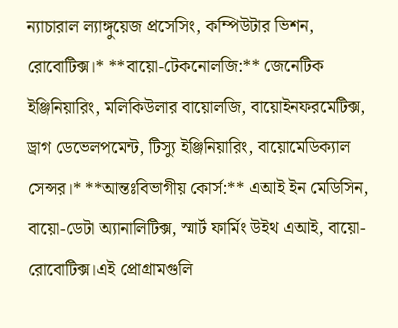ন্যাচারাল ল্যাঙ্গুয়েজ প্রসেসিং, কম্পিউটার ভিশন, রোবোটিক্স।* **বায়ো-টেকনোলজি:** জেনেটিক ইঞ্জিনিয়ারিং, মলিকিউলার বায়োলজি, বায়োইনফরমেটিক্স, ড্রাগ ডেভেলপমেন্ট, টিস্যু ইঞ্জিনিয়ারিং, বায়োমেডিক্যাল সেন্সর।* **আন্তঃবিভাগীয় কোর্স:** এআই ইন মেডিসিন, বায়ো-ডেটা অ্যানালিটিক্স, স্মার্ট ফার্মিং উইথ এআই, বায়ো-রোবোটিক্স।এই প্রোগ্রামগুলি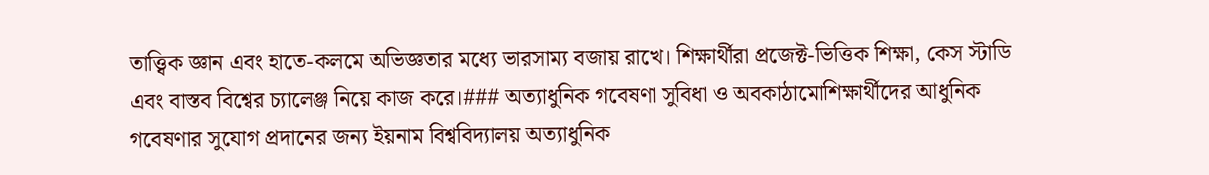তাত্ত্বিক জ্ঞান এবং হাতে-কলমে অভিজ্ঞতার মধ্যে ভারসাম্য বজায় রাখে। শিক্ষার্থীরা প্রজেক্ট-ভিত্তিক শিক্ষা, কেস স্টাডি এবং বাস্তব বিশ্বের চ্যালেঞ্জ নিয়ে কাজ করে।### অত্যাধুনিক গবেষণা সুবিধা ও অবকাঠামোশিক্ষার্থীদের আধুনিক গবেষণার সুযোগ প্রদানের জন্য ইয়নাম বিশ্ববিদ্যালয় অত্যাধুনিক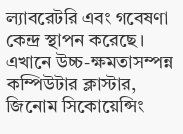ল্যাবরেটরি এবং গবেষণা কেন্দ্র স্থাপন করেছে। এখানে উচ্চ-ক্ষমতাসম্পন্ন কম্পিউটার ক্লাস্টার, জিনোম সিকোয়েন্সিং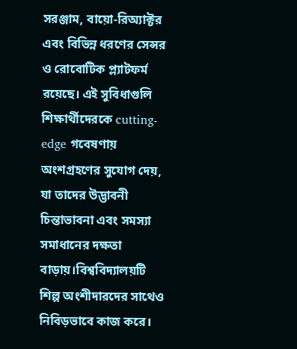সরঞ্জাম, বায়ো-রিঅ্যাক্টর এবং বিভিন্ন ধরণের সেন্সর ও রোবোটিক প্ল্যাটফর্ম রয়েছে। এই সুবিধাগুলি শিক্ষার্থীদেরকে cutting-edge গবেষণায় অংশগ্রহণের সুযোগ দেয়, যা তাদের উদ্ভাবনী চিন্তাভাবনা এবং সমস্যা সমাধানের দক্ষতা বাড়ায়।বিশ্ববিদ্যালয়টি শিল্প অংশীদারদের সাথেও নিবিড়ভাবে কাজ করে।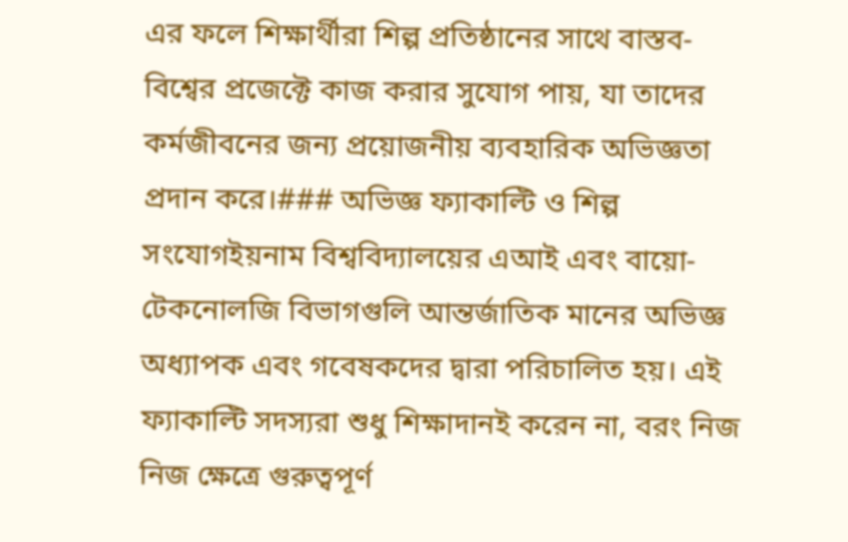এর ফলে শিক্ষার্থীরা শিল্প প্রতিষ্ঠানের সাথে বাস্তব-বিশ্বের প্রজেক্টে কাজ করার সুযোগ পায়, যা তাদের কর্মজীবনের জন্য প্রয়োজনীয় ব্যবহারিক অভিজ্ঞতা প্রদান করে।### অভিজ্ঞ ফ্যাকাল্টি ও শিল্প সংযোগইয়নাম বিশ্ববিদ্যালয়ের এআই এবং বায়ো-টেকনোলজি বিভাগগুলি আন্তর্জাতিক মানের অভিজ্ঞ অধ্যাপক এবং গবেষকদের দ্বারা পরিচালিত হয়। এই ফ্যাকাল্টি সদস্যরা শুধু শিক্ষাদানই করেন না, বরং নিজ নিজ ক্ষেত্রে গুরুত্বপূর্ণ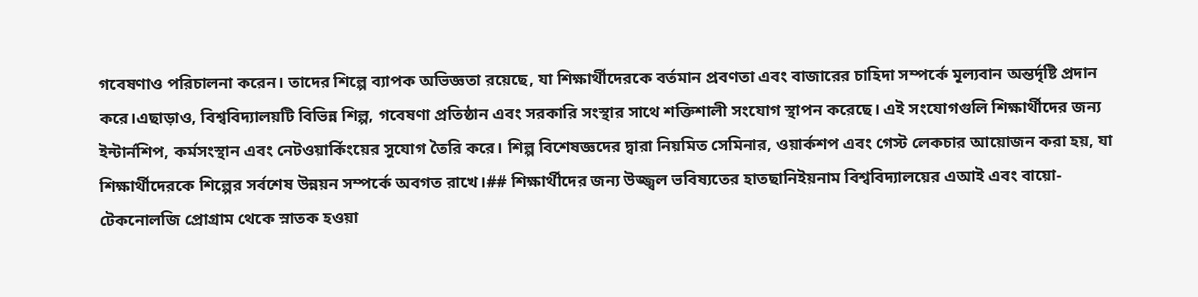গবেষণাও পরিচালনা করেন। তাদের শিল্পে ব্যাপক অভিজ্ঞতা রয়েছে, যা শিক্ষার্থীদেরকে বর্তমান প্রবণতা এবং বাজারের চাহিদা সম্পর্কে মূল্যবান অন্তর্দৃষ্টি প্রদান করে।এছাড়াও, বিশ্ববিদ্যালয়টি বিভিন্ন শিল্প, গবেষণা প্রতিষ্ঠান এবং সরকারি সংস্থার সাথে শক্তিশালী সংযোগ স্থাপন করেছে। এই সংযোগগুলি শিক্ষার্থীদের জন্য ইন্টার্নশিপ, কর্মসংস্থান এবং নেটওয়ার্কিংয়ের সুযোগ তৈরি করে। শিল্প বিশেষজ্ঞদের দ্বারা নিয়মিত সেমিনার, ওয়ার্কশপ এবং গেস্ট লেকচার আয়োজন করা হয়, যা শিক্ষার্থীদেরকে শিল্পের সর্বশেষ উন্নয়ন সম্পর্কে অবগত রাখে।## শিক্ষার্থীদের জন্য উজ্জ্বল ভবিষ্যতের হাতছানিইয়নাম বিশ্ববিদ্যালয়ের এআই এবং বায়ো-টেকনোলজি প্রোগ্রাম থেকে স্নাতক হওয়া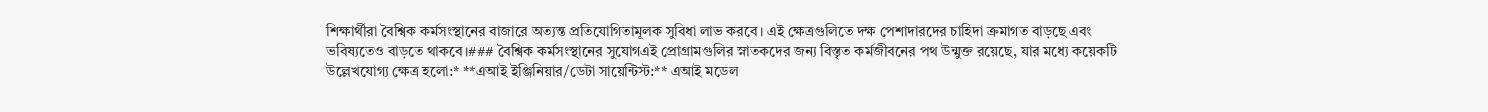শিক্ষার্থীরা বৈশ্বিক কর্মসংস্থানের বাজারে অত্যন্ত প্রতিযোগিতামূলক সুবিধা লাভ করবে। এই ক্ষেত্রগুলিতে দক্ষ পেশাদারদের চাহিদা ক্রমাগত বাড়ছে এবং ভবিষ্যতেও বাড়তে থাকবে।### বৈশ্বিক কর্মসংস্থানের সুযোগএই প্রোগ্রামগুলির স্নাতকদের জন্য বিস্তৃত কর্মজীবনের পথ উন্মুক্ত রয়েছে, যার মধ্যে কয়েকটি উল্লেখযোগ্য ক্ষেত্র হলো:* **এআই ইঞ্জিনিয়ার/ডেটা সায়েন্টিস্ট:** এআই মডেল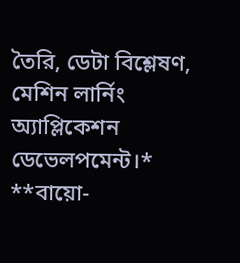তৈরি, ডেটা বিশ্লেষণ, মেশিন লার্নিং অ্যাপ্লিকেশন ডেভেলপমেন্ট।* **বায়ো-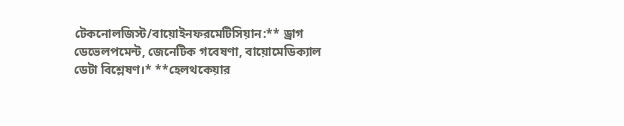টেকনোলজিস্ট/বায়োইনফরমেটিসিয়ান:** ড্রাগ ডেভেলপমেন্ট, জেনেটিক গবেষণা, বায়োমেডিক্যাল ডেটা বিশ্লেষণ।* **হেলথকেয়ার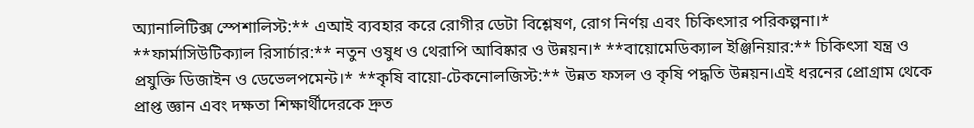অ্যানালিটিক্স স্পেশালিস্ট:** এআই ব্যবহার করে রোগীর ডেটা বিশ্লেষণ, রোগ নির্ণয় এবং চিকিৎসার পরিকল্পনা।* **ফার্মাসিউটিক্যাল রিসার্চার:** নতুন ওষুধ ও থেরাপি আবিষ্কার ও উন্নয়ন।* **বায়োমেডিক্যাল ইঞ্জিনিয়ার:** চিকিৎসা যন্ত্র ও প্রযুক্তি ডিজাইন ও ডেভেলপমেন্ট।* **কৃষি বায়ো-টেকনোলজিস্ট:** উন্নত ফসল ও কৃষি পদ্ধতি উন্নয়ন।এই ধরনের প্রোগ্রাম থেকে প্রাপ্ত জ্ঞান এবং দক্ষতা শিক্ষার্থীদেরকে দ্রুত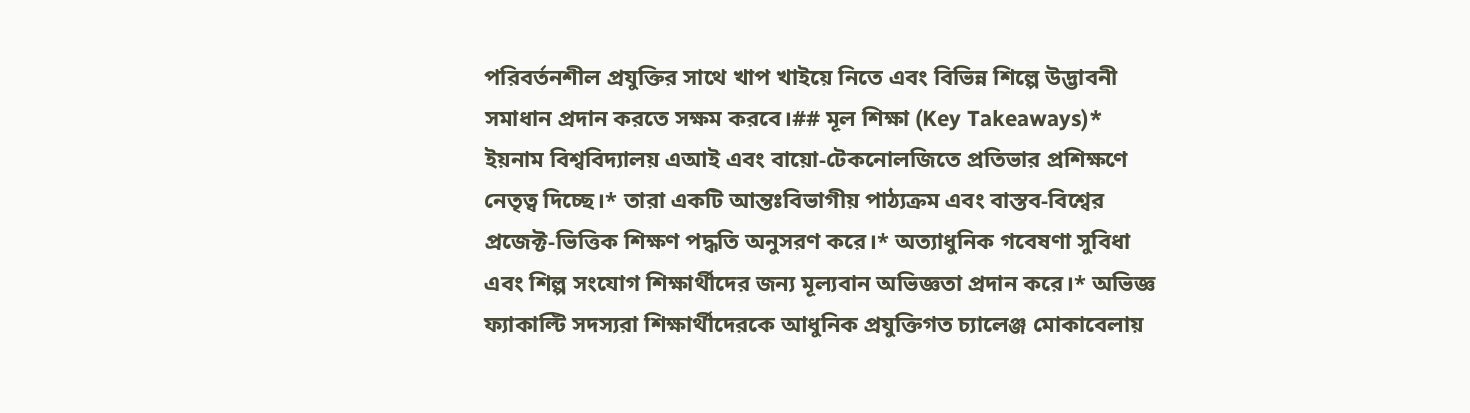পরিবর্তনশীল প্রযুক্তির সাথে খাপ খাইয়ে নিতে এবং বিভিন্ন শিল্পে উদ্ভাবনী সমাধান প্রদান করতে সক্ষম করবে।## মূল শিক্ষা (Key Takeaways)* ইয়নাম বিশ্ববিদ্যালয় এআই এবং বায়ো-টেকনোলজিতে প্রতিভার প্রশিক্ষণে নেতৃত্ব দিচ্ছে।* তারা একটি আন্তঃবিভাগীয় পাঠ্যক্রম এবং বাস্তব-বিশ্বের প্রজেক্ট-ভিত্তিক শিক্ষণ পদ্ধতি অনুসরণ করে।* অত্যাধুনিক গবেষণা সুবিধা এবং শিল্প সংযোগ শিক্ষার্থীদের জন্য মূল্যবান অভিজ্ঞতা প্রদান করে।* অভিজ্ঞ ফ্যাকাল্টি সদস্যরা শিক্ষার্থীদেরকে আধুনিক প্রযুক্তিগত চ্যালেঞ্জ মোকাবেলায়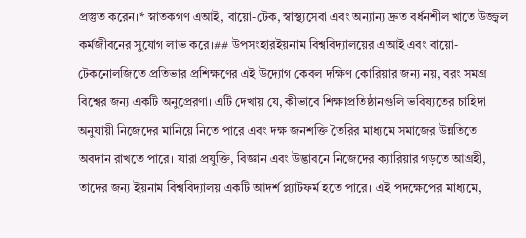প্রস্তুত করেন।* স্নাতকগণ এআই, বায়ো-টেক, স্বাস্থ্যসেবা এবং অন্যান্য দ্রুত বর্ধনশীল খাতে উজ্জ্বল কর্মজীবনের সুযোগ লাভ করে।## উপসংহারইয়নাম বিশ্ববিদ্যালয়ের এআই এবং বায়ো-টেকনোলজিতে প্রতিভার প্রশিক্ষণের এই উদ্যোগ কেবল দক্ষিণ কোরিয়ার জন্য নয়, বরং সমগ্র বিশ্বের জন্য একটি অনুপ্রেরণা। এটি দেখায় যে, কীভাবে শিক্ষাপ্রতিষ্ঠানগুলি ভবিষ্যতের চাহিদা অনুযায়ী নিজেদের মানিয়ে নিতে পারে এবং দক্ষ জনশক্তি তৈরির মাধ্যমে সমাজের উন্নতিতে অবদান রাখতে পারে। যারা প্রযুক্তি, বিজ্ঞান এবং উদ্ভাবনে নিজেদের ক্যারিয়ার গড়তে আগ্রহী, তাদের জন্য ইয়নাম বিশ্ববিদ্যালয় একটি আদর্শ প্ল্যাটফর্ম হতে পারে। এই পদক্ষেপের মাধ্যমে,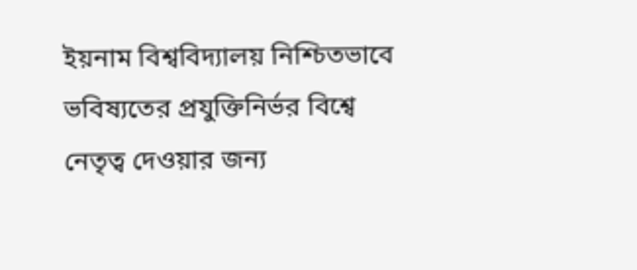ইয়নাম বিশ্ববিদ্যালয় নিশ্চিতভাবে ভবিষ্যতের প্রযুক্তিনির্ভর বিশ্বে নেতৃত্ব দেওয়ার জন্য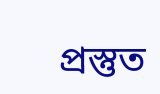প্রস্তুত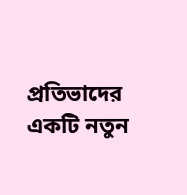প্রতিভাদের একটি নতুন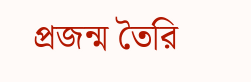প্রজন্ম তৈরি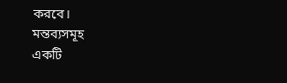করবে।
মন্তব্যসমূহ
একটি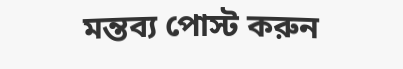মন্তব্য পোস্ট করুন